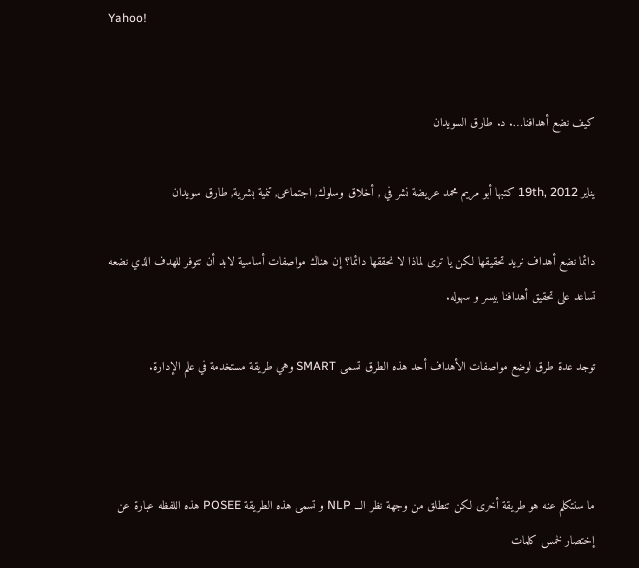Yahoo!


كيف نضع أهدافنا…. د. طارق السويدان

يناير 19th, 2012 كتبها أبو مريم محمد عريضة نشر في , أخلاق وسلوك, اجتماعى, تنمية بشرية, طارق سويدان

دائما نضع أهداف نريد تحقيقها لكن يا ترى لماذا لا نحققها دائما؟ إن هناك مواصفات أساسية لابد أن تتوفر للهدف الذي نضعه تساعد على تحقيق أهدافنا بيسر و سهوله.

توجد عدة طرق لوضع مواصفات الأهداف أحد هذه الطرق تسمى SMART وهي طريقة مستخدمة في علم الإدارة.



ما سنتكلم عنه هو طريقة أخرى لكن تنطلق من وجهة نظر الـــ NLP و تسمى هذه الطريقة POSEE هذه اللفظه عبارة عن إختصار لخمس كلمات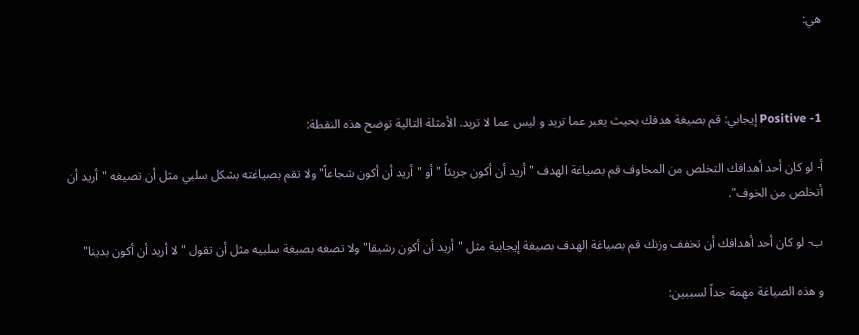هي:



1- Positive إيجابي: قم بصيغة هدفك بحيث يعبر عما تريد و ليس عما لا تريد. الأمثلة التالية توضح هذه النقطة:

أ- لو كان أحد أهدافك التخلص من المخاوف قم بصياغة الهدف " أريد أن أكون جريئاً " أو "أريد أن أكون شجاعاً" ولا تقم بصياغته بشكل سلبي مثل أن تصيغه "أريد أن أتخلص من الخوف".

ب- لو كان أحد أهدافك أن تخفف وزنك قم بصياغة الهدف بصيغة إيجابية مثل "أريد أن أكون رشيقا" ولا تصغه بصيغة سلبيه مثل أن تقول "لا أريد أن أكون بدينا"

و هذه الصياغة مهمة جداً لسببين: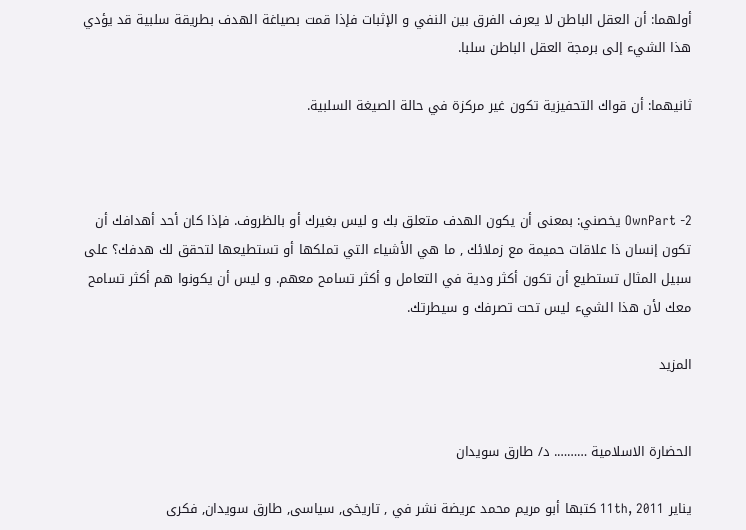أولهما: أن العقل الباطن لا يعرف الفرق بين النفي و الإثبات فإذا قمت بصياغة الهدف بطريقة سلبية قد يؤدي هذا الشيء إلى برمجة العقل الباطن سلبا.

ثانيهما: أن قواك التحفيزية تكون غير مركزة في حالة الصيغة السلبية.



2- OwnPart يخصني: بمعنى أن يكون الهدف متعلق بك و ليس بغيرك أو بالظروف. فإذا كان أحد أهدافك أن تكون إنسان ذا علاقات حميمة مع زملائك , ما هي الأشياء التي تملكها أو تستطيعها لتحقق لك هدفك؟ على سبيل المثال تستطيع أن تكون أكثر ودية في التعامل و أكثر تسامح معهم. و ليس أن يكونوا هم أكثر تسامح معك لأن هذا الشيء ليس تحت تصرفك و سيطرتك.

المزيد


الحضارة الاسلامية ………. د/ طارق سويدان

يناير 11th, 2011 كتبها أبو مريم محمد عريضة نشر في , تاريخى, سياسى, طارق سويدان, فكرى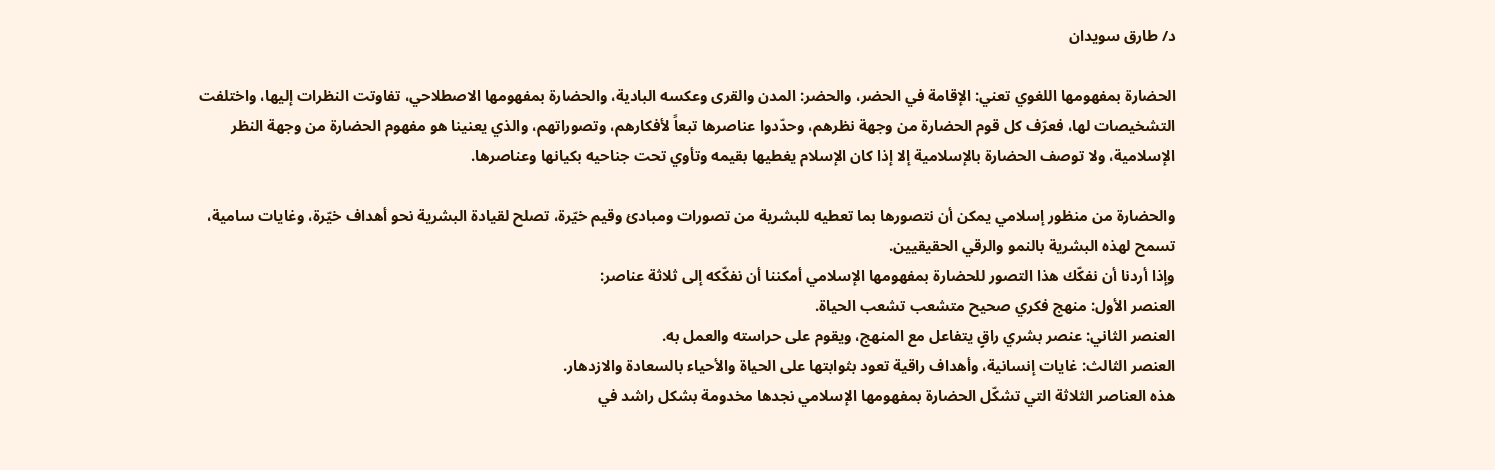د/ طارق سويدان

الحضارة بمفهومها اللغوي تعني: الإقامة في الحضر، والحضر: المدن والقرى وعكسه البادية، والحضارة بمفهومها الاصطلاحي، تفاوتت النظرات إليها، واختلفت التشخيصات لها، فعرّف كل قوم الحضارة من وجهة نظرهم، وحدّدوا عناصرها تبعاً لأفكارهم، وتصوراتهم، والذي يعنينا هو مفهوم الحضارة من وجهة النظر الإسلامية، ولا توصف الحضارة بالإسلامية إلا إذا كان الإسلام يغطيها بقيمه وتأوي تحت جناحيه بكيانها وعناصرها.

والحضارة من منظور إسلامي يمكن أن نتصورها بما تعطيه للبشرية من تصورات ومبادئ وقيم خيّرة، تصلح لقيادة البشرية نحو أهداف خيّرة، وغايات سامية، تسمح لهذه البشرية بالنمو والرقي الحقيقيين.
وإذا أردنا أن نفكّك هذا التصور للحضارة بمفهومها الإسلامي أمكننا أن نفكّكه إلى ثلاثة عناصر:
العنصر الأول: منهج فكري صحيح متشعب تشعب الحياة.
العنصر الثاني: عنصر بشري راقٍ يتفاعل مع المنهج، ويقوم على حراسته والعمل به.
العنصر الثالث: غايات إنسانية، وأهداف راقية تعود بثوابتها على الحياة والأحياء بالسعادة والازدهار.
هذه العناصر الثلاثة التي تشكّل الحضارة بمفهومها الإسلامي نجدها مخدومة بشكل راشد في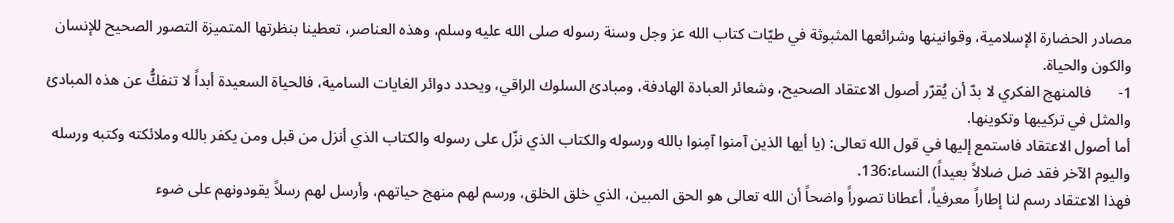مصادر الحضارة الإسلامية، وقوانينها وشرائعها المثبوثة في طيّات كتاب الله عز وجل وسنة رسوله صلى الله عليه وسلم، وهذه العناصر، تعطينا بنظرتها المتميزة التصور الصحيح للإنسان والكون والحياة.
1-       فالمنهج الفكري لا بدّ أن يُقرّر أصول الاعتقاد الصحيح، وشعائر العبادة الهادفة، ومبادئ السلوك الراقي، ويحدد دوائر الغايات السامية، فالحياة السعيدة أبداً لا تنفكُّ عن هذه المبادئ والمثل في تركيبها وتكوينها.
أما أصول الاعتقاد فاستمع إليها في قول الله تعالى: (يا أيها الذين آمنوا آمِنوا بالله ورسوله والكتاب الذي نزّل على رسوله والكتاب الذي أنزل من قبل ومن يكفر بالله وملائكته وكتبه ورسله واليوم الآخر فقد ضل ضلالاً بعيداً) النساء:136.
فهذا الاعتقاد رسم لنا إطاراً معرفياً، أعطانا تصوراً واضحاً أن الله تعالى هو الحق المبين، الذي خلق الخلق، ورسم لهم منهج حياتهم، وأرسل لهم رسلاً يقودونهم على ضوء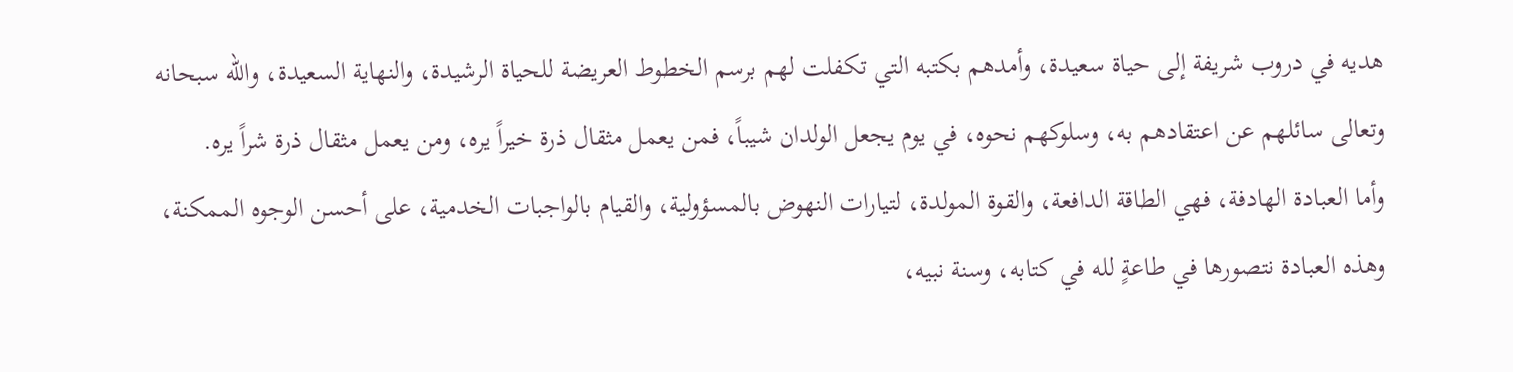هديه في دروب شريفة إلى حياة سعيدة، وأمدهم بكتبه التي تكفلت لهم برسم الخطوط العريضة للحياة الرشيدة، والنهاية السعيدة، والله سبحانه وتعالى سائلهم عن اعتقادهم به، وسلوكهم نحوه، في يوم يجعل الولدان شيباً، فمن يعمل مثقال ذرة خيراً يره، ومن يعمل مثقال ذرة شراً يره.
وأما العبادة الهادفة، فهي الطاقة الدافعة، والقوة المولدة، لتيارات النهوض بالمسؤولية، والقيام بالواجبات الخدمية، على أحسن الوجوه الممكنة، وهذه العبادة نتصورها في طاعةٍ لله في كتابه، وسنة نبيه،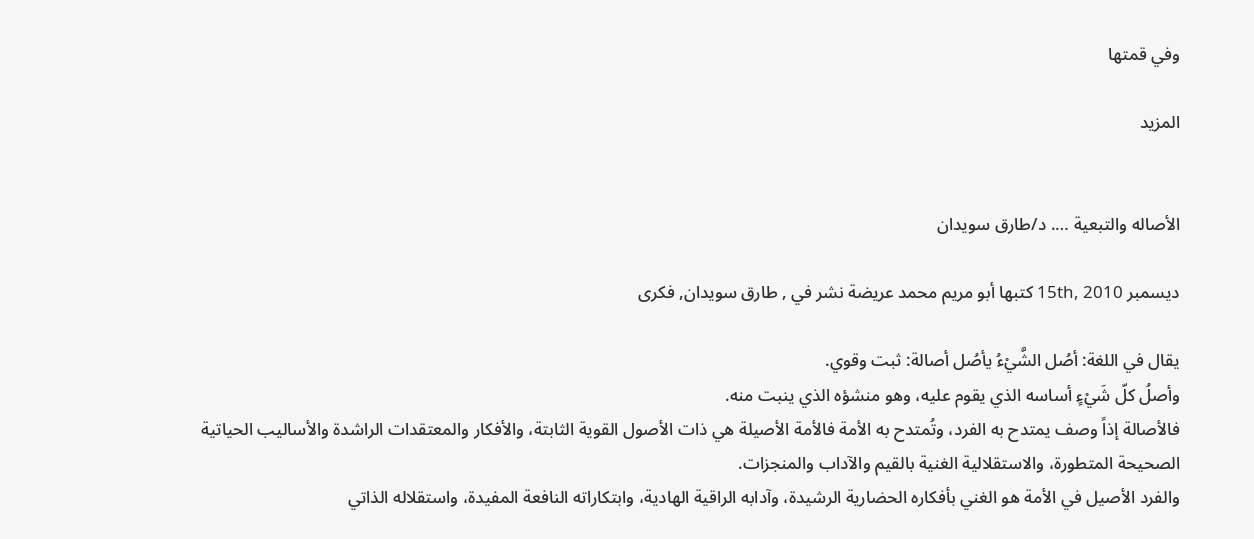وفي قمتها

المزيد


الأصاله والتبعية …. د/طارق سويدان

ديسمبر 15th, 2010 كتبها أبو مريم محمد عريضة نشر في , طارق سويدان, فكرى

يقال في اللغة: أصُل الشَّيْءُ يأصُل أصالة: ثبت وقوي.
وأصلُ كلّ شَيْءٍ أساسه الذي يقوم عليه، وهو منشؤه الذي ينبت منه.
فالأصالة إذاً وصف يمتدح به الفرد، وتُمتدح به الأمة فالأمة الأصيلة هي ذات الأصول القوية الثابتة، والأفكار والمعتقدات الراشدة والأساليب الحياتية الصحيحة المتطورة، والاستقلالية الغنية بالقيم والآداب والمنجزات.
والفرد الأصيل في الأمة هو الغني بأفكاره الحضارية الرشيدة، وآدابه الراقية الهادية، وابتكاراته النافعة المفيدة، واستقلاله الذاتي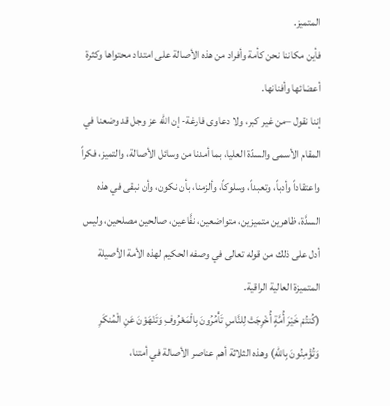المتميز.
فأين مكاننا نحن كأمة وأفراد من هذه الأصالة على امتداد محتواها وكثرة أعضائها وأفنانها.
إننا نقول –من غير كبر، ولا دعاوى فارغة- إن الله عز وجل قد وضعنا في المقام الأسمى والسدّة العليا، بما أمدنا من وسائل الأصالة، والتميز، فكراً واعتقاداً وأدباً، وتعبداً، وسلوكاً، وألزمنا، بأن نكون، وأن نبقى في هذه السدَّة، ظاهرين متميزين، متواضعين، نفَّاعين، صالحين مصلحين، وليس أدل على ذلك من قوله تعالى في وصفه الحكيم لهذه الأمة الأصيلة المتميزة العالية الراقية.
(كُنتُمْ خَيْرَ أُمَّةٍ أُخْرِجَتْ لِلنَّاسِ تَأْمُرُونَ بِالْمَعْرُوفِ وَتَنْهَوْنَ عَنِ الْمُنكَرِ وَتُؤْمِنُونَ بِاللّهِ) وهذه الثلاثة أهم عناصر الأصالة في أمتنا،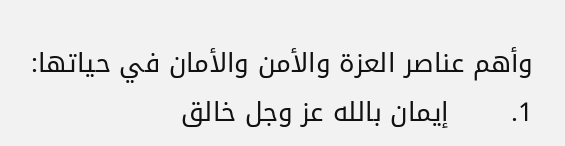وأهم عناصر العزة والأمن والأمان في حياتها:
1.       إيمان بالله عز وجل خالق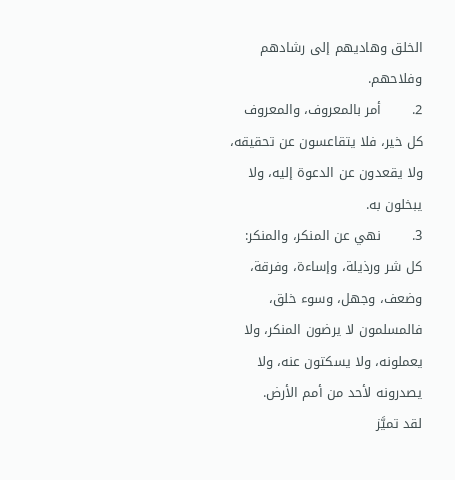الخلق وهاديهم إلى رشادهم وفلاحهم.
2.       أمر بالمعروف، والمعروف كل خير، فلا يتقاعسون عن تحقيقه، ولا يقعدون عن الدعوة إليه، ولا يبخلون به.
3.       نهي عن المنكر، والمنكر: كل شر ورذيلة، وإساءة، وفرقة، وضعف، وجهل، وسوء خلق، فالمسلمون لا يرضون المنكر، ولا يعملونه، ولا يسكتون عنه، ولا يصدرونه لأحد من أمم الأرض.
لقد تميَّز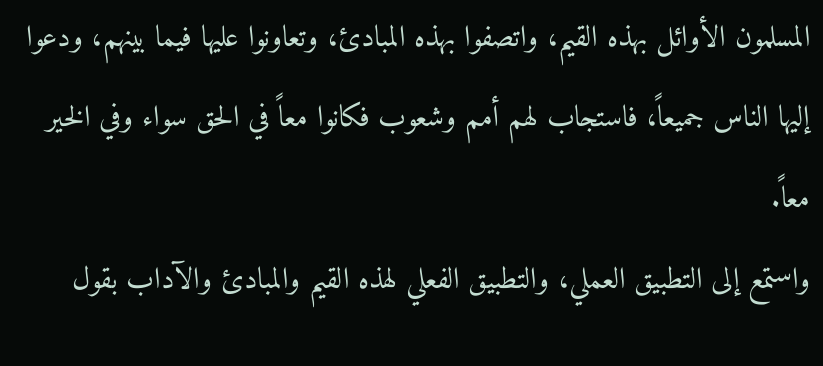المسلمون الأوائل بهذه القيم، واتصفوا بهذه المبادئ، وتعاونوا عليها فيما بينهم، ودعوا إليها الناس جميعاً، فاستجاب لهم أمم وشعوب فكانوا معاً في الحق سواء وفي الخير معاً.
واستمع إلى التطبيق العملي، والتطبيق الفعلي لهذه القيم والمبادئ والآداب بقول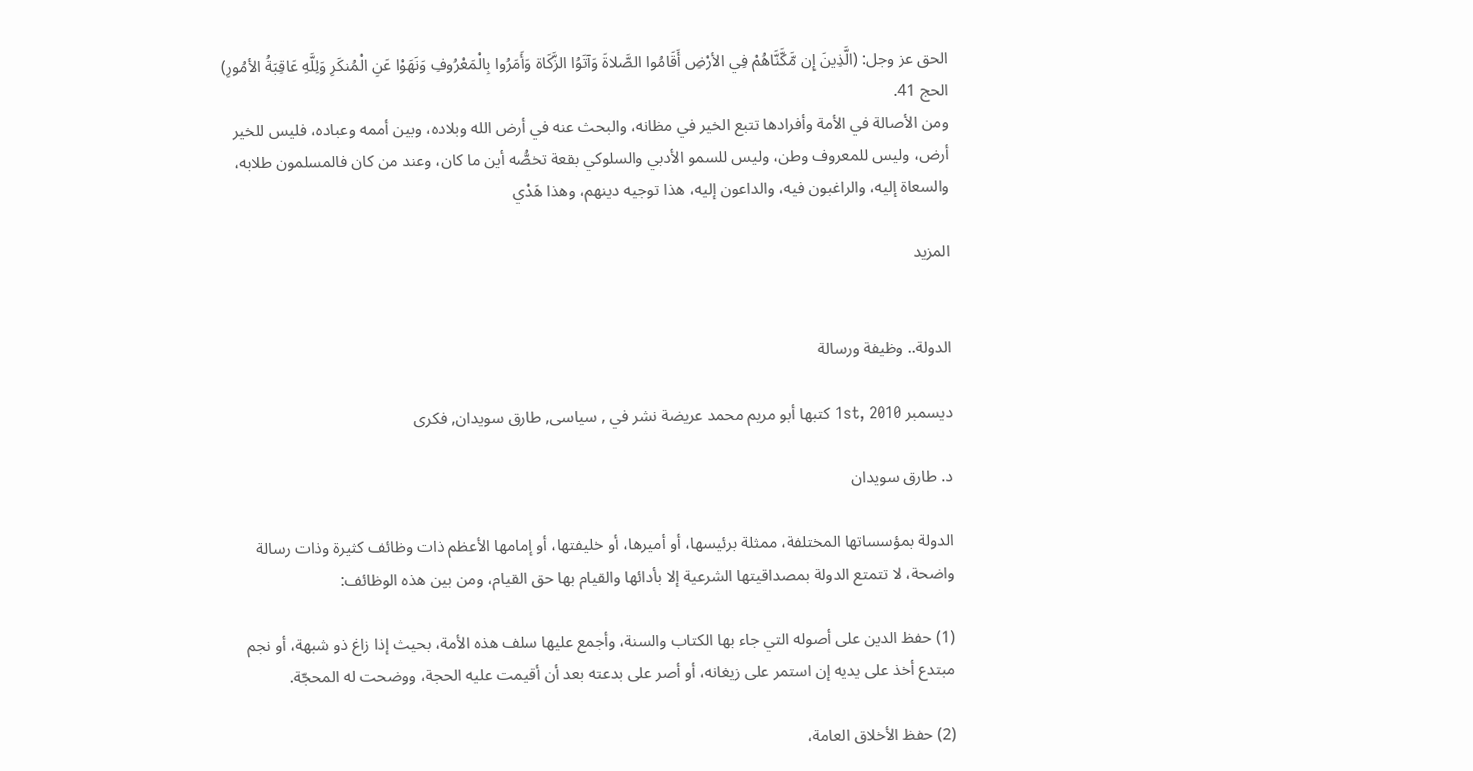الحق عز وجل: (الَّذِينَ إِن مَّكَّنَّاهُمْ فِي الأرْضِ أَقَامُوا الصَّلاةَ وَآتَوُا الزَّكَاة وَأَمَرُوا بِالْمَعْرُوفِ وَنَهَوْا عَنِ الْمُنكَرِ وَلِلَّهِ عَاقِبَةُ الأمُورِ) الحج 41.
ومن الأصالة في الأمة وأفرادها تتبع الخير في مظانه، والبحث عنه في أرض الله وبلاده، وبين أممه وعباده، فليس للخير أرض، وليس للمعروف وطن، وليس للسمو الأدبي والسلوكي بقعة تخصُّه أين ما كان، وعند من كان فالمسلمون طلابه، والسعاة إليه، والراغبون فيه، والداعون إليه، هذا توجيه دينهم، وهذا هَدْي

المزيد


الدولة.. وظيفة ورسالة

ديسمبر 1st, 2010 كتبها أبو مريم محمد عريضة نشر في , سياسى, طارق سويدان, فكرى

د. طارق سويدان

الدولة بمؤسساتها المختلفة، ممثلة برئيسها، أو أميرها، أو خليفتها، أو إمامها الأعظم ذات وظائف كثيرة وذات رسالة واضحة، لا تتمتع الدولة بمصداقيتها الشرعية إلا بأدائها والقيام بها حق القيام، ومن بين هذه الوظائف:

(1) حفظ الدين على أصوله التي جاء بها الكتاب والسنة، وأجمع عليها سلف هذه الأمة، بحيث إذا زاغ ذو شبهة، أو نجم مبتدع أخذ على يديه إن استمر على زيغانه، أو أصر على بدعته بعد أن أقيمت عليه الحجة، ووضحت له المحجّة.

(2) حفظ الأخلاق العامة،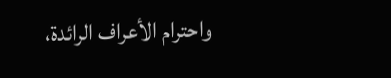واحترام الأعراف الرائدة،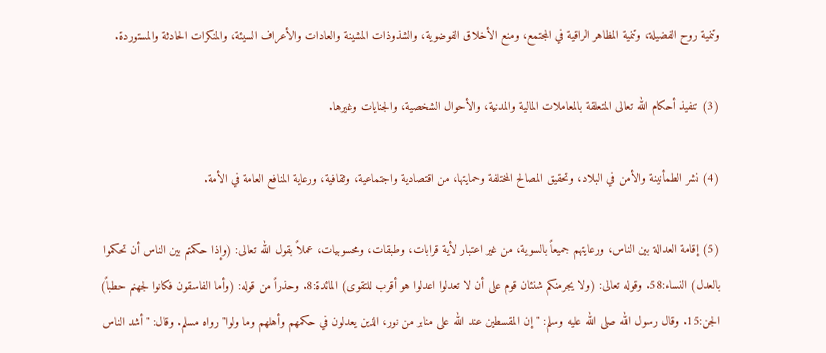وتنمية روح الفضيلة، وتنمية المظاهر الراقية في المجتمع، ومنع الأخلاق الفوضوية، والشذوذات المشينة والعادات والأعراف السيئة، والمنكرات الحادثة والمستوردة.

(3) تنفيذ أحكام الله تعالى المتعلقة بالمعاملات المالية والمدنية، والأحوال الشخصية، والجنايات وغيرها.

(4) نشر الطمأنينة والأمن في البلاد، وتحقيق المصالح المختلفة وحمايتها، من اقتصادية واجتماعية، وثقافية، ورعاية المنافع العامة في الأمة.

(5) إقامة العدالة بين الناس، ورعايتهم جميعاً بالسوية، من غير اعتبار لأية قرابات، وطبقات، ومحسوبيات، عملاً بقول الله تعالى: (وإذا حكمتم بين الناس أن تحكموا بالعدل) النساء:58. وقوله تعالى: (ولا يجرمنكم شنئان قوم على أن لا تعدلوا اعدلوا هو أقرب للتقوى) المائدة:8. وحذراً من قوله: (وأما الفاسقون فكانوا لجهنم حطباً) الجن:15. وقال رسول الله صلى الله عليه وسلم: "إن المقسطين عند الله على منابر من نور، الذين يعدلون في حكمهم وأهلهم وما ولوا" رواه مسلم. وقال: "أشد الناس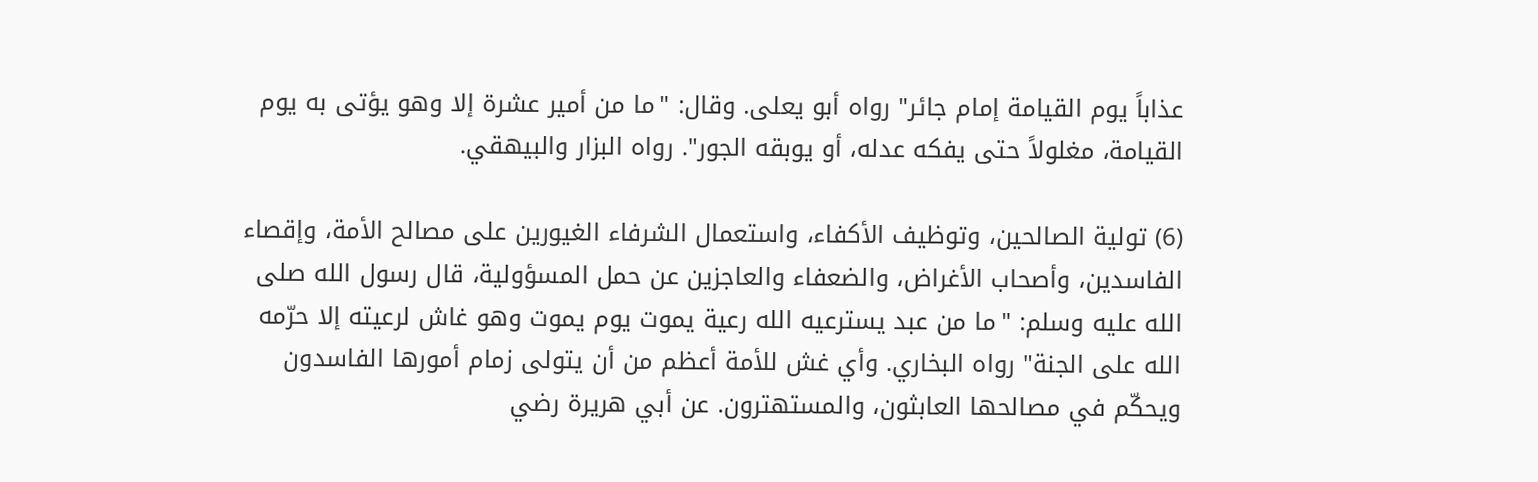عذاباً يوم القيامة إمام جائر" رواه أبو يعلى. وقال: "ما من أمير عشرة إلا وهو يؤتى به يوم القيامة، مغلولاً حتى يفكه عدله، أو يوبقه الجور". رواه البزار والبيهقي.

(6) تولية الصالحين، وتوظيف الأكفاء، واستعمال الشرفاء الغيورين على مصالح الأمة، وإقصاء الفاسدين، وأصحاب الأغراض، والضعفاء والعاجزين عن حمل المسؤولية، قال رسول الله صلى الله عليه وسلم: "ما من عبد يسترعيه الله رعية يموت يوم يموت وهو غاش لرعيته إلا حرّمه الله على الجنة" رواه البخاري. وأي غش للأمة أعظم من أن يتولى زمام أمورها الفاسدون ويحكّم في مصالحها العابثون، والمستهترون. عن أبي هريرة رضي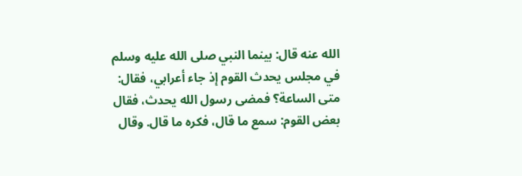الله عنه قال: بينما النبي صلى الله عليه وسلم في مجلس يحدث القوم إذ جاء أعرابي، فقال: متى الساعة؟ فمضى رسول الله يحدث، فقال بعض القوم: سمع ما قال، فكره ما قال. وقال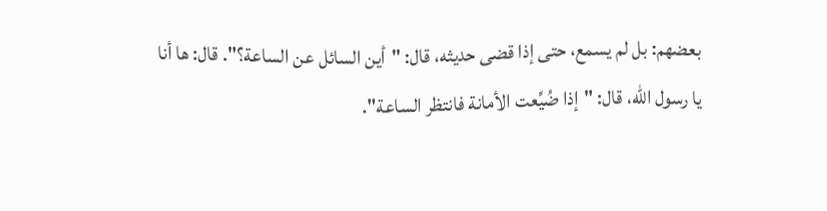بعضهم: بل لم يسمع، حتى إذا قضى حديثه، قال: "أين السائل عن الساعة؟". قال: ها أنا يا رسول الله، قال: "إذا ضُيِّعت الأمانة فانتظر الساعة".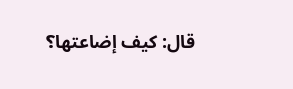قال: كيف إضاعتها؟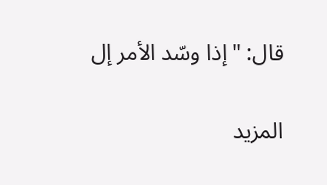قال: "إذا وسّد الأمر إل

المزيد